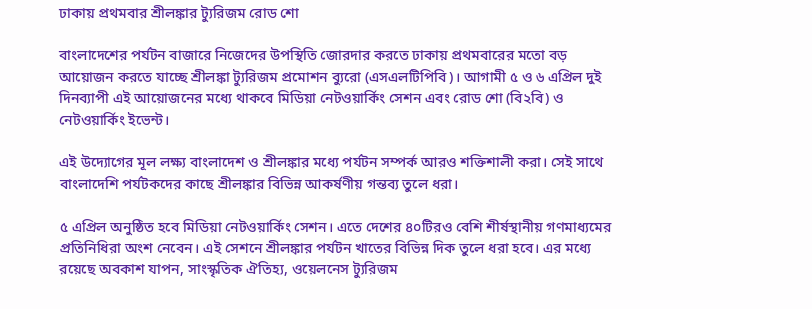ঢাকায় প্রথমবার শ্রীলঙ্কার ট্যুরিজম রোড শো

বাংলাদেশের পর্যটন বাজারে নিজেদের উপস্থিতি জোরদার করতে ঢাকায় প্রথমবারের মতো বড় আয়োজন করতে যাচ্ছে শ্রীলঙ্কা ট্যুরিজম প্রমোশন ব্যুরো (এসএলটিপিবি)। আগামী ৫ ও ৬ এপ্রিল দুই দিনব্যাপী এই আয়োজনের মধ্যে থাকবে মিডিয়া নেটওয়ার্কিং সেশন এবং রোড শো (বি২বি) ও নেটওয়ার্কিং ইভেন্ট।

এই উদ্যোগের মূল লক্ষ্য বাংলাদেশ ও শ্রীলঙ্কার মধ্যে পর্যটন সম্পর্ক আরও শক্তিশালী করা। সেই সাথে বাংলাদেশি পর্যটকদের কাছে শ্রীলঙ্কার বিভিন্ন আকর্ষণীয় গন্তব্য তুলে ধরা।

৫ এপ্রিল অনুষ্ঠিত হবে মিডিয়া নেটওয়ার্কিং সেশন। এতে দেশের ৪০টিরও বেশি শীর্ষস্থানীয় গণমাধ্যমের প্রতিনিধিরা অংশ নেবেন। এই সেশনে শ্রীলঙ্কার পর্যটন খাতের বিভিন্ন দিক তুলে ধরা হবে। এর মধ্যে রয়েছে অবকাশ যাপন, সাংস্কৃতিক ঐতিহ্য, ওয়েলনেস ট্যুরিজম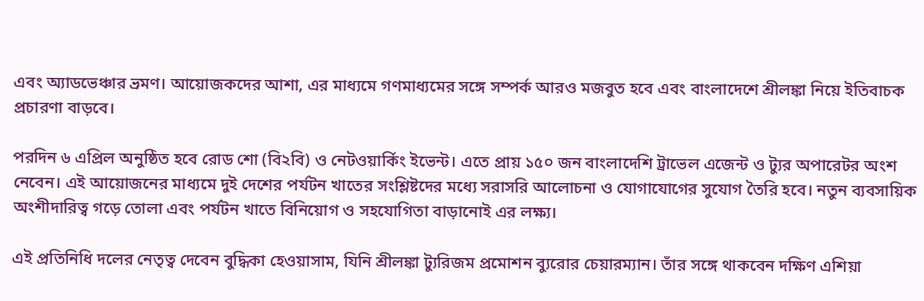এবং অ্যাডভেঞ্চার ভ্রমণ। আয়োজকদের আশা, এর মাধ্যমে গণমাধ্যমের সঙ্গে সম্পর্ক আরও মজবুত হবে এবং বাংলাদেশে শ্রীলঙ্কা নিয়ে ইতিবাচক প্রচারণা বাড়বে।

পরদিন ৬ এপ্রিল অনুষ্ঠিত হবে রোড শো (বি২বি) ও নেটওয়ার্কিং ইভেন্ট। এতে প্রায় ১৫০ জন বাংলাদেশি ট্রাভেল এজেন্ট ও ট্যুর অপারেটর অংশ নেবেন। এই আয়োজনের মাধ্যমে দুই দেশের পর্যটন খাতের সংশ্লিষ্টদের মধ্যে সরাসরি আলোচনা ও যোগাযোগের সুযোগ তৈরি হবে। নতুন ব্যবসায়িক অংশীদারিত্ব গড়ে তোলা এবং পর্যটন খাতে বিনিয়োগ ও সহযোগিতা বাড়ানোই এর লক্ষ্য।

এই প্রতিনিধি দলের নেতৃত্ব দেবেন বুদ্ধিকা হেওয়াসাম, যিনি শ্রীলঙ্কা ট্যুরিজম প্রমোশন ব্যুরোর চেয়ারম্যান। তাঁর সঙ্গে থাকবেন দক্ষিণ এশিয়া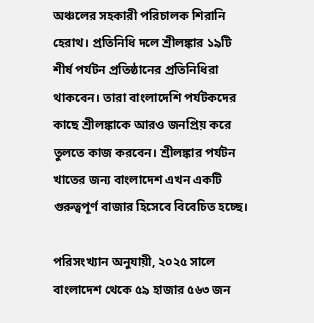অঞ্চলের সহকারী পরিচালক শিরানি হেরাথ। প্রতিনিধি দলে শ্রীলঙ্কার ১৯টি শীর্ষ পর্যটন প্রতিষ্ঠানের প্রতিনিধিরা থাকবেন। তারা বাংলাদেশি পর্যটকদের কাছে শ্রীলঙ্কাকে আরও জনপ্রিয় করে তুলতে কাজ করবেন। শ্রীলঙ্কার পর্যটন খাতের জন্য বাংলাদেশ এখন একটি গুরুত্বপূর্ণ বাজার হিসেবে বিবেচিত হচ্ছে।

পরিসংখ্যান অনুযায়ী, ২০২৫ সালে বাংলাদেশ থেকে ৫৯ হাজার ৫৬৩ জন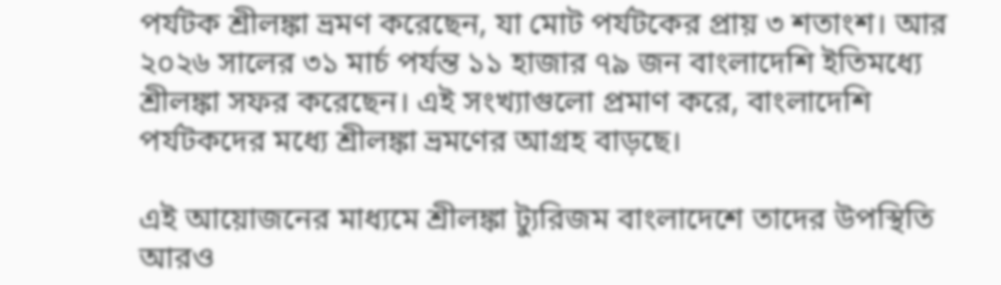পর্যটক শ্রীলঙ্কা ভ্রমণ করেছেন, যা মোট পর্যটকের প্রায় ৩ শতাংশ। আর ২০২৬ সালের ৩১ মার্চ পর্যন্ত ১১ হাজার ৭৯ জন বাংলাদেশি ইতিমধ্যে শ্রীলঙ্কা সফর করেছেন। এই সংখ্যাগুলো প্রমাণ করে, বাংলাদেশি পর্যটকদের মধ্যে শ্রীলঙ্কা ভ্রমণের আগ্রহ বাড়ছে।

এই আয়োজনের মাধ্যমে শ্রীলঙ্কা ট্যুরিজম বাংলাদেশে তাদের উপস্থিতি আরও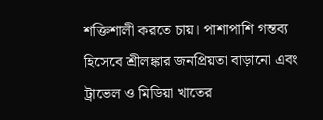শক্তিশালী করতে চায়। পাশাপাশি গন্তব্য হিসেবে শ্রীলঙ্কার জনপ্রিয়তা বাড়ানো এবং ট্রাভেল ও মিডিয়া খাতের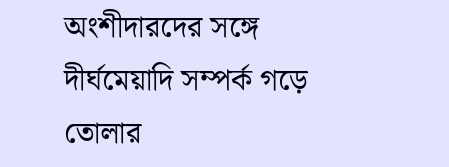অংশীদারদের সঙ্গে দীর্ঘমেয়াদি সম্পর্ক গড়ে তোলার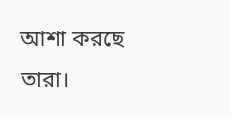আশা করছে তারা।